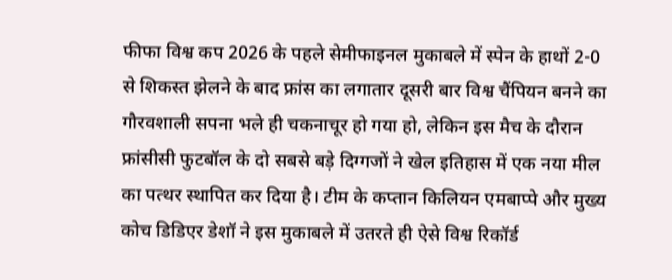फीफा विश्व कप 2026 के पहले सेमीफाइनल मुकाबले में स्पेन के हाथों 2-0 से शिकस्त झेलने के बाद फ्रांस का लगातार दूसरी बार विश्व चैंपियन बनने का गौरवशाली सपना भले ही चकनाचूर हो गया हो, लेकिन इस मैच के दौरान फ्रांसीसी फुटबॉल के दो सबसे बड़े दिग्गजों ने खेल इतिहास में एक नया मील का पत्थर स्थापित कर दिया है। टीम के कप्तान किलियन एमबाप्पे और मुख्य कोच डिडिएर डेशॉ ने इस मुकाबले में उतरते ही ऐसे विश्व रिकॉर्ड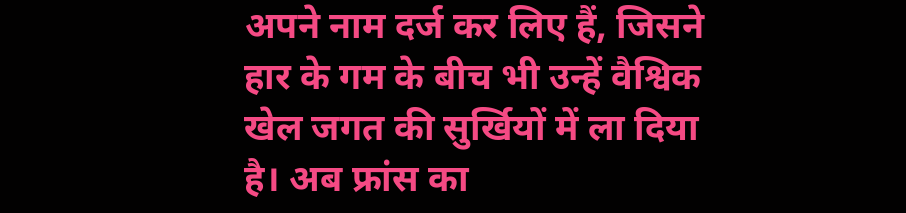अपने नाम दर्ज कर लिए हैं, जिसने हार के गम के बीच भी उन्हें वैश्विक खेल जगत की सुर्खियों में ला दिया है। अब फ्रांस का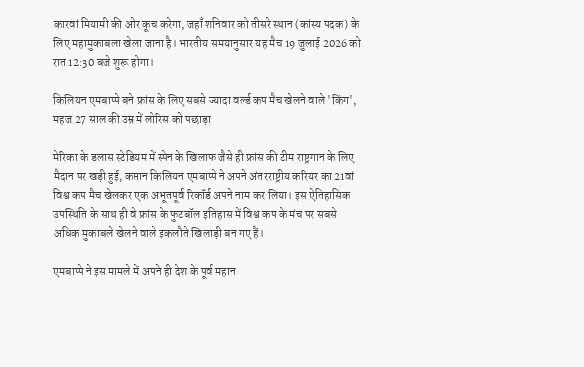कारवां मियामी की ओर कूच करेगा, जहाँ शनिवार को तीसरे स्थान (कांस्य पदक) के लिए महामुकाबला खेला जाना है। भारतीय समयानुसार यह मैच 19 जुलाई 2026 को रात 12:30 बजे शुरू होगा।

किलियन एमबाप्पे बने फ्रांस के लिए सबसे ज्यादा वर्ल्ड कप मैच खेलने वाले 'किंग', महज 27 साल की उम्र में लोरिस को पछाड़ा

मेरिका के डलास स्टेडियम में स्पेन के खिलाफ जैसे ही फ्रांस की टीम राष्ट्रगान के लिए मैदान पर खड़ी हुई, कप्तान किलियन एमबाप्पे ने अपने अंतरराष्ट्रीय करियर का 21वां विश्व कप मैच खेलकर एक अभूतपूर्व रिकॉर्ड अपने नाम कर लिया। इस ऐतिहासिक उपस्थिति के साथ ही वे फ्रांस के फुटबॉल इतिहास में विश्व कप के मंच पर सबसे अधिक मुकाबले खेलने वाले इकलौते खिलाड़ी बन गए हैं।

एमबाप्पे ने इस मामले में अपने ही देश के पूर्व महान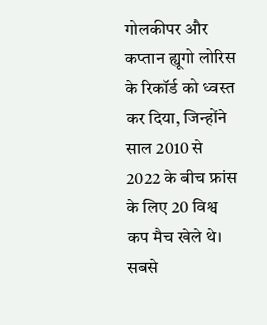गोलकीपर और कप्तान ह्यूगो लोरिस के रिकॉर्ड को ध्वस्त कर दिया, जिन्होंने साल 2010 से 2022 के बीच फ्रांस के लिए 20 विश्व कप मैच खेले थे। सबसे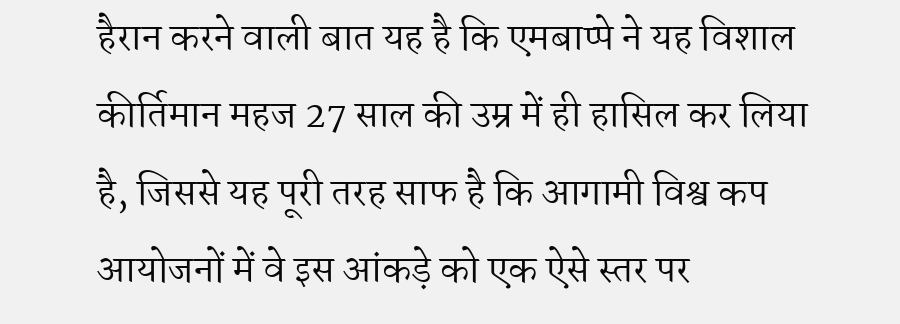हैरान करने वाली बात यह है कि एमबाप्पे ने यह विशाल कीर्तिमान महज 27 साल की उम्र में ही हासिल कर लिया है, जिससे यह पूरी तरह साफ है कि आगामी विश्व कप आयोजनों में वे इस आंकड़े को एक ऐसे स्तर पर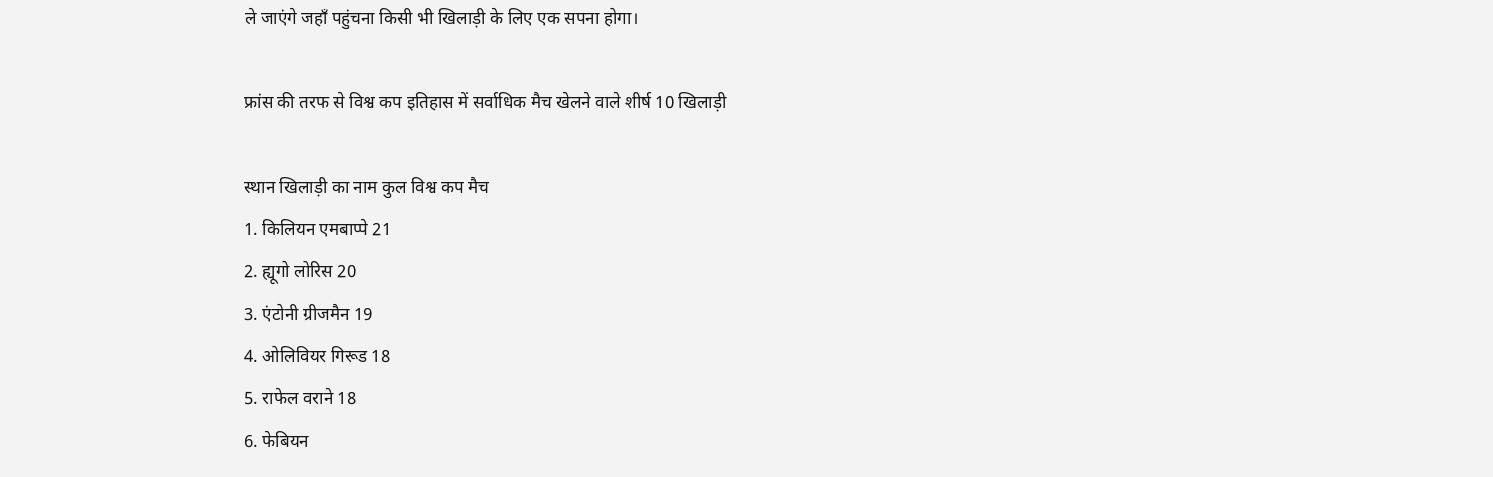ले जाएंगे जहाँ पहुंचना किसी भी खिलाड़ी के लिए एक सपना होगा।

फ्रांस की तरफ से विश्व कप इतिहास में सर्वाधिक मैच खेलने वाले शीर्ष 10 खिलाड़ी

स्थान खिलाड़ी का नाम कुल विश्व कप मैच
1. किलियन एमबाप्पे 21
2. ह्यूगो लोरिस 20
3. एंटोनी ग्रीजमैन 19
4. ओलिवियर गिरूड 18
5. राफेल वराने 18
6. फेबियन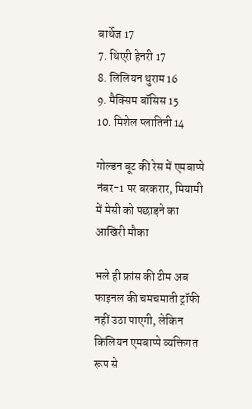बार्थेज 17
7. थिएरी हेनरी 17
8. लिलियन थुराम 16
9. मैक्सिम बॉसिस 15
10. मिशेल प्लातिनी 14

गोल्डन बूट की रेस में एमबाप्पे नंबर-1 पर बरकरार, मियामी में मेसी को पछाड़ने का आखिरी मौका

भले ही फ्रांस की टीम अब फाइनल की चमचमाती ट्रॉफी नहीं उठा पाएगी, लेकिन किलियन एमबाप्पे व्यक्तिगत रूप से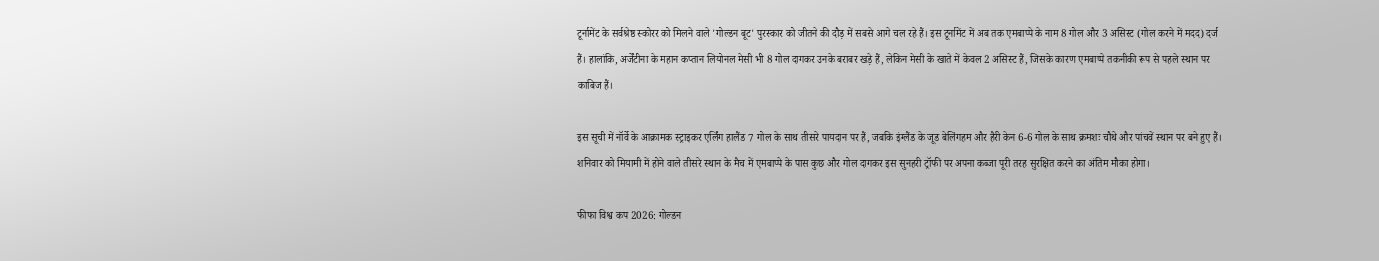टूर्नामेंट के सर्वश्रेष्ठ स्कोरर को मिलने वाले 'गोल्डन बूट' पुरस्कार को जीतने की दौड़ में सबसे आगे चल रहे हैं। इस टूर्नामेंट में अब तक एमबाप्पे के नाम 8 गोल और 3 असिस्ट (गोल करने में मदद) दर्ज हैं। हालांकि, अर्जेंटीना के महान कप्तान लियोनल मेसी भी 8 गोल दागकर उनके बराबर खड़े हैं, लेकिन मेसी के खाते में केवल 2 असिस्ट हैं, जिसके कारण एमबाप्पे तकनीकी रूप से पहले स्थान पर काबिज हैं।

इस सूची में नॉर्वे के आक्रामक स्ट्राइकर एर्लिंग हालैंड 7 गोल के साथ तीसरे पायदान पर हैं, जबकि इंग्लैंड के जूड बेलिंगहम और हैरी केन 6-6 गोल के साथ क्रमशः चौथे और पांचवें स्थान पर बने हुए हैं। शनिवार को मियामी में होने वाले तीसरे स्थान के मैच में एमबाप्पे के पास कुछ और गोल दागकर इस सुनहरी ट्रॉफी पर अपना कब्जा पूरी तरह सुरक्षित करने का अंतिम मौका होगा।

फीफा विश्व कप 2026: गोल्डन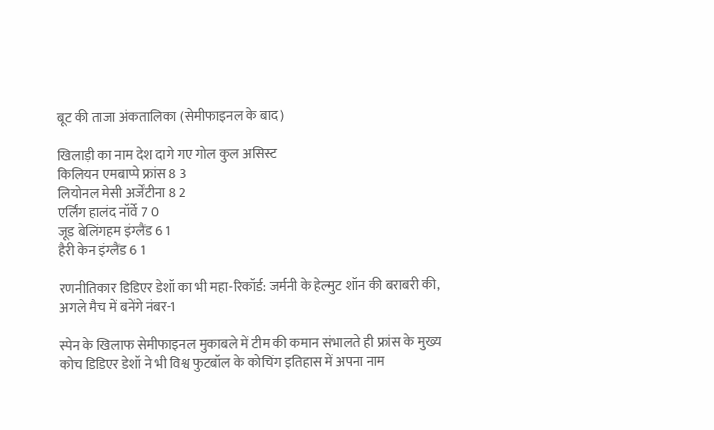बूट की ताजा अंकतालिका (सेमीफाइनल के बाद)

खिलाड़ी का नाम देश दागे गए गोल कुल असिस्ट
किलियन एमबाप्पे फ्रांस 8 3
लियोनल मेसी अर्जेंटीना 8 2
एर्लिंग हालंद नॉर्वे 7 0
जूड बेलिंगहम इंग्लैंड 6 1
हैरी केन इंग्लैंड 6 1

रणनीतिकार डिडिएर डेशॉ का भी महा-रिकॉर्ड: जर्मनी के हेल्मुट शॉन की बराबरी की, अगले मैच में बनेंगे नंबर-1

स्पेन के खिलाफ सेमीफाइनल मुकाबले में टीम की कमान संभालते ही फ्रांस के मुख्य कोच डिडिएर डेशॉ ने भी विश्व फुटबॉल के कोचिंग इतिहास में अपना नाम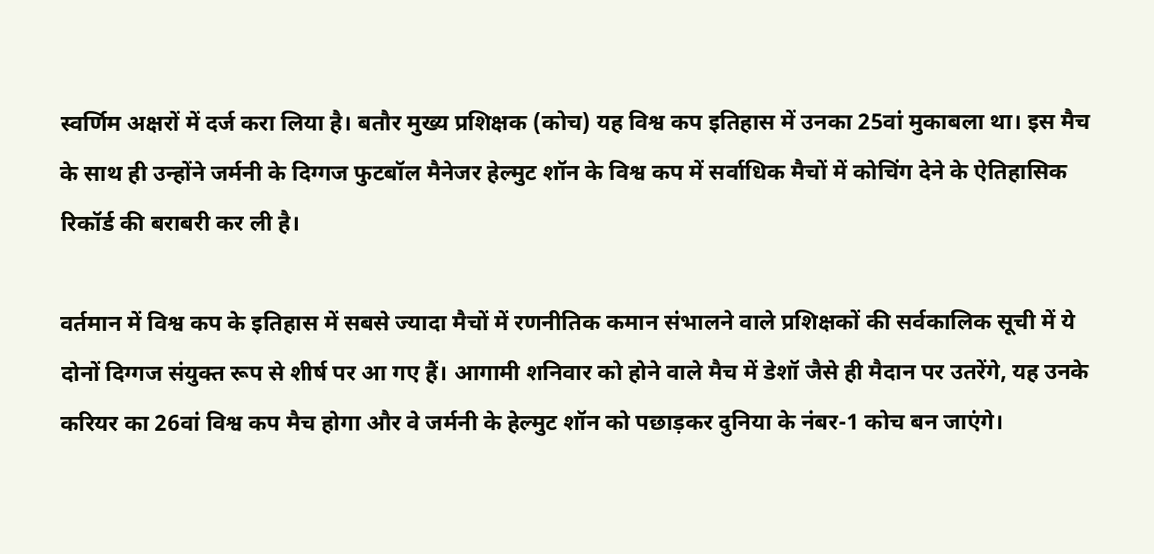स्वर्णिम अक्षरों में दर्ज करा लिया है। बतौर मुख्य प्रशिक्षक (कोच) यह विश्व कप इतिहास में उनका 25वां मुकाबला था। इस मैच के साथ ही उन्होंने जर्मनी के दिग्गज फुटबॉल मैनेजर हेल्मुट शॉन के विश्व कप में सर्वाधिक मैचों में कोचिंग देने के ऐतिहासिक रिकॉर्ड की बराबरी कर ली है।

वर्तमान में विश्व कप के इतिहास में सबसे ज्यादा मैचों में रणनीतिक कमान संभालने वाले प्रशिक्षकों की सर्वकालिक सूची में ये दोनों दिग्गज संयुक्त रूप से शीर्ष पर आ गए हैं। आगामी शनिवार को होने वाले मैच में डेशॉ जैसे ही मैदान पर उतरेंगे, यह उनके करियर का 26वां विश्व कप मैच होगा और वे जर्मनी के हेल्मुट शॉन को पछाड़कर दुनिया के नंबर-1 कोच बन जाएंगे।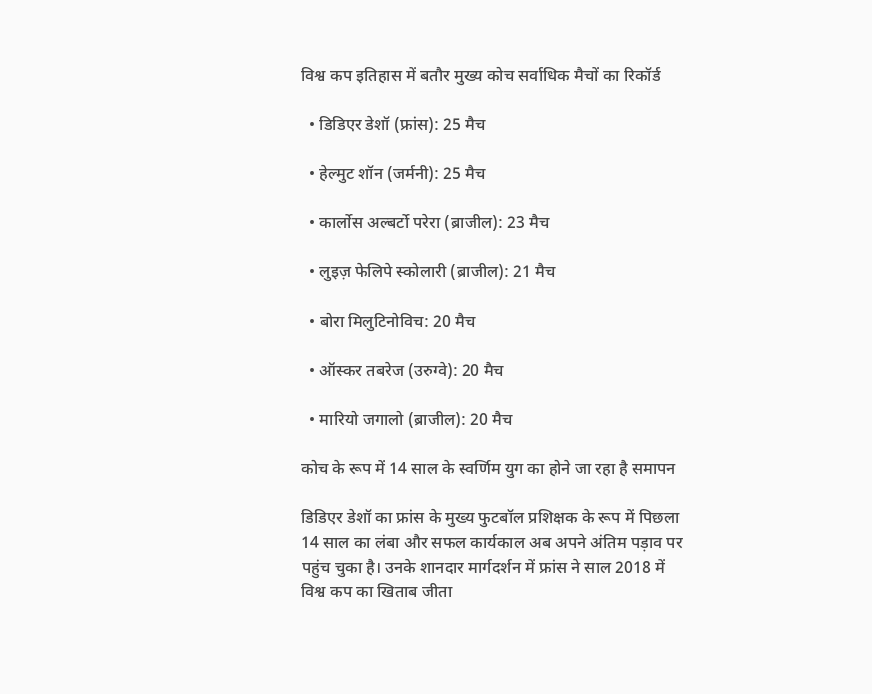विश्व कप इतिहास में बतौर मुख्य कोच सर्वाधिक मैचों का रिकॉर्ड

  • डिडिएर डेशॉ (फ्रांस): 25 मैच

  • हेल्मुट शॉन (जर्मनी): 25 मैच

  • कार्लोस अल्बर्टो परेरा (ब्राजील): 23 मैच

  • लुइज़ फेलिपे स्कोलारी (ब्राजील): 21 मैच

  • बोरा मिलुटिनोविच: 20 मैच

  • ऑस्कर तबरेज (उरुग्वे): 20 मैच

  • मारियो जगालो (ब्राजील): 20 मैच

कोच के रूप में 14 साल के स्वर्णिम युग का होने जा रहा है समापन

डिडिएर डेशॉ का फ्रांस के मुख्य फुटबॉल प्रशिक्षक के रूप में पिछला 14 साल का लंबा और सफल कार्यकाल अब अपने अंतिम पड़ाव पर पहुंच चुका है। उनके शानदार मार्गदर्शन में फ्रांस ने साल 2018 में विश्व कप का खिताब जीता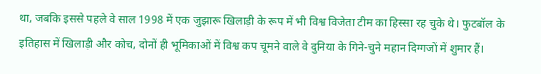था, जबकि इससे पहले वे साल 1998 में एक जुझारू खिलाड़ी के रूप में भी विश्व विजेता टीम का हिस्सा रह चुके थे। फुटबॉल के इतिहास में खिलाड़ी और कोच, दोनों ही भूमिकाओं में विश्व कप चूमने वाले वे दुनिया के गिने-चुने महान दिग्गजों में शुमार हैं।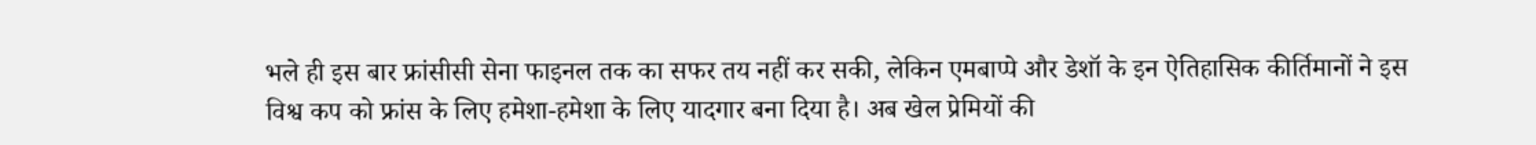भले ही इस बार फ्रांसीसी सेना फाइनल तक का सफर तय नहीं कर सकी, लेकिन एमबाप्पे और डेशॉ के इन ऐतिहासिक कीर्तिमानों ने इस विश्व कप को फ्रांस के लिए हमेशा-हमेशा के लिए यादगार बना दिया है। अब खेल प्रेमियों की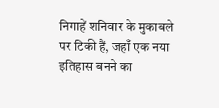निगाहें शनिवार के मुकाबले पर टिकी हैं, जहाँ एक नया इतिहास बनने का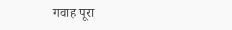गवाह पूरा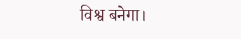विश्व बनेगा।